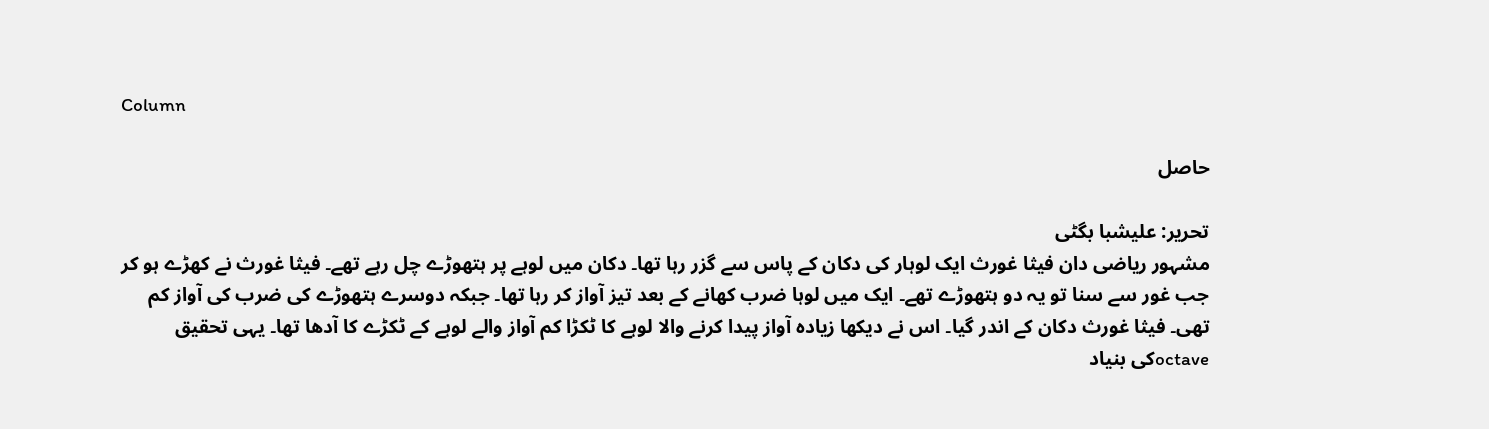Column

حاصل

تحریر: علیشبا بگٹی
مشہور ریاضی دان فیثا غورث ایک لوہار کی دکان کے پاس سے گزر رہا تھا۔ دکان میں لوہے پر ہتھوڑے چل رہے تھے۔ فیثا غورث نے کھڑے ہو کر جب غور سے سنا تو یہ دو ہتھوڑے تھے۔ ایک میں لوہا ضرب کھانے کے بعد تیز آواز کر رہا تھا۔ جبکہ دوسرے ہتھوڑے کی ضرب کی آواز کم تھی۔ فیثا غورث دکان کے اندر گیا۔ اس نے دیکھا زیادہ آواز پیدا کرنے والا لوہے کا ٹکڑا کم آواز والے لوہے کے ٹکڑے کا آدھا تھا۔ یہی تحقیق octaveکی بنیاد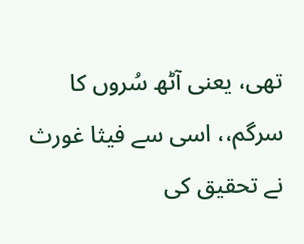تھی، یعنی آٹھ سُروں کا سرگم،، اسی سے فیثا غورث نے تحقیق کی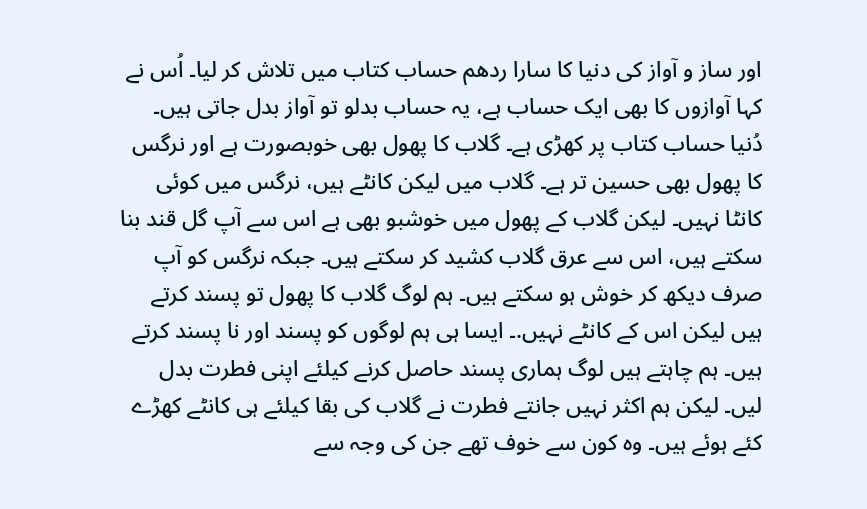اور ساز و آواز کی دنیا کا سارا ردھم حساب کتاب میں تلاش کر لیا۔ اُس نے کہا آوازوں کا بھی ایک حساب ہے، یہ حساب بدلو تو آواز بدل جاتی ہیں۔ دُنیا حساب کتاب پر کھڑی ہے۔ گلاب کا پھول بھی خوبصورت ہے اور نرگس کا پھول بھی حسین تر ہے۔ گلاب میں لیکن کانٹے ہیں، نرگس میں کوئی کانٹا نہیں۔ لیکن گلاب کے پھول میں خوشبو بھی ہے اس سے آپ گل قند بنا سکتے ہیں، اس سے عرق گلاب کشید کر سکتے ہیں۔ جبکہ نرگس کو آپ صرف دیکھ کر خوش ہو سکتے ہیں۔ ہم لوگ گلاب کا پھول تو پسند کرتے ہیں لیکن اس کے کانٹے نہیں.۔ ایسا ہی ہم لوگوں کو پسند اور نا پسند کرتے ہیں۔ ہم چاہتے ہیں لوگ ہماری پسند حاصل کرنے کیلئے اپنی فطرت بدل لیں۔ لیکن ہم اکثر نہیں جانتے فطرت نے گلاب کی بقا کیلئے ہی کانٹے کھڑے کئے ہوئے ہیں۔ وہ کون سے خوف تھے جن کی وجہ سے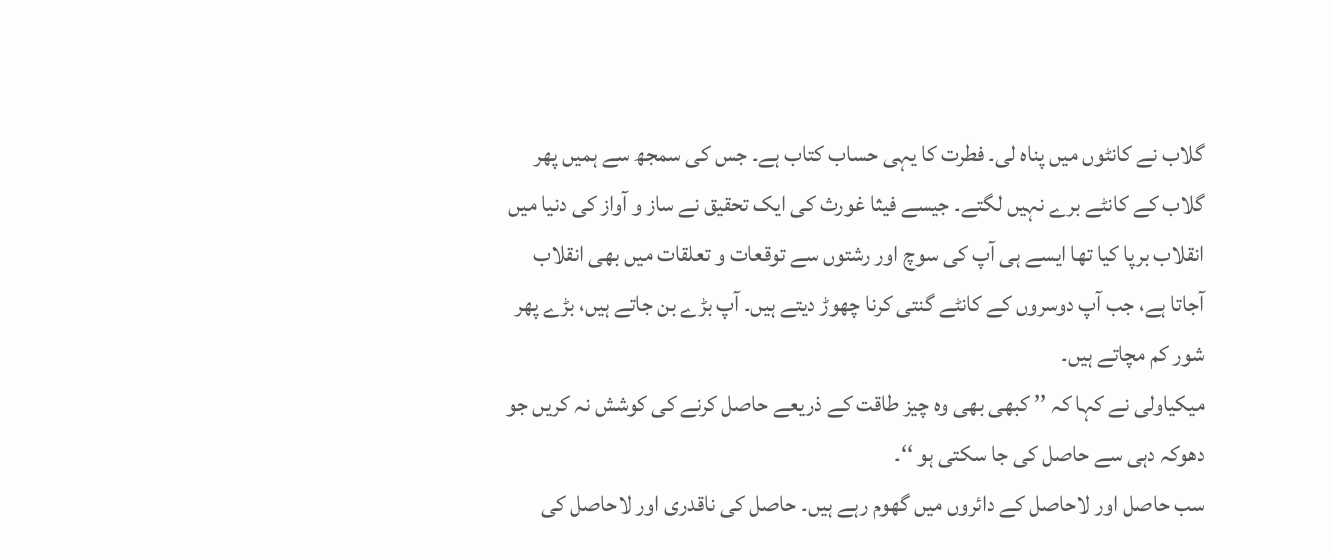گلاب نے کانٹوں میں پناہ لی۔ فطرت کا یہی حساب کتاب ہے۔ جس کی سمجھ سے ہمیں پھر گلاب کے کانٹے برے نہیں لگتے۔ جیسے فیثا غورث کی ایک تحقیق نے ساز و آواز کی دنیا میں انقلاب برپا کیا تھا ایسے ہی آپ کی سوچ اور رشتوں سے توقعات و تعلقات میں بھی انقلاب آجاتا ہے، جب آپ دوسروں کے کانٹے گنتی کرنا چھوڑ دیتے ہیں۔ آپ بڑے بن جاتے ہیں، بڑے پھر شور کم مچاتے ہیں۔
میکیاولی نے کہا کہ ’’ کبھی بھی وہ چیز طاقت کے ذریعے حاصل کرنے کی کوشش نہ کریں جو دھوکہ دہی سے حاصل کی جا سکتی ہو ‘‘۔
سب حاصل اور لاحاصل کے دائروں میں گھوم رہے ہیں۔ حاصل کی ناقدری اور لاحاصل کی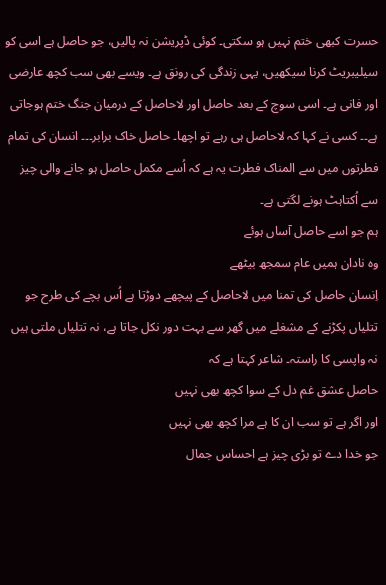حسرت کبھی ختم نہیں ہو سکتی۔ کوئی ڈپریشن نہ پالیں، جو حاصل ہے اسی کو سیلیبریٹ کرنا سیکھیں، یہی زندگی کی رونق ہے۔ ویسے بھی سب کچھ عارضی اور فانی ہے۔ اسی سوچ کے بعد حاصل اور لاحاصل کے درمیان جنگ ختم ہوجاتی ہے۔۔ کسی نے کہا کہ لاحاصل ہی رہے تو اچھا۔ حاصل خاک برابر۔۔۔ انسان کی تمام فطرتوں میں سے المناک فطرت یہ ہے کہ اُسے مکمل حاصل ہو جانے والی چیز سے اُکتاہٹ ہونے لگتی ہے۔
ہم جو اسے حاصل آساں ہوئے
وہ نادان ہمیں عام سمجھ بیٹھے
اِنسان حاصل کی تمنا میں لاحاصل کے پیچھے دوڑتا ہے اُس بچے کی طرح جو تتلیاں پکڑنے کے مشغلے میں گھر سے بہت دور نکل جاتا ہے، نہ تتلیاں ملتی ہیں نہ واپسی کا راستہ۔ شاعر کہتا ہے کہ
حاصل عشق غم دل کے سوا کچھ بھی نہیں
اور اگر ہے تو سب ان کا ہے مرا کچھ بھی نہیں
جو خدا دے تو بڑی چیز ہے احساس جمال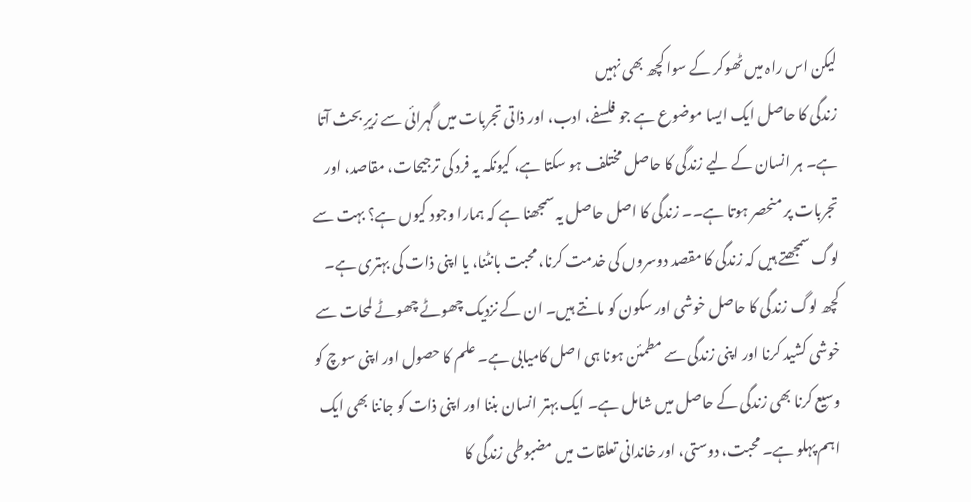لیکن اس راہ میں ٹھوکر کے سوا کچھ بھی نہیں
زندگی کا حاصل ایک ایسا موضوع ہے جو فلسفے، ادب، اور ذاتی تجربات میں گہرائی سے زیرِ بحث آتا ہے۔ ہر انسان کے لیے زندگی کا حاصل مختلف ہو سکتا ہے، کیونکہ یہ فرد کی ترجیحات، مقاصد، اور تجربات پر منحصر ہوتا ہے۔۔ زندگی کا اصل حاصل یہ سمجھنا ہے کہ ہمارا وجود کیوں ہے؟ بہت سے لوگ سمجھتے ہیں کہ زندگی کا مقصد دوسروں کی خدمت کرنا، محبت بانٹنا، یا اپنی ذات کی بہتری ہے۔ کچھ لوگ زندگی کا حاصل خوشی اور سکون کو مانتے ہیں۔ ان کے نزدیک چھوٹے چھوٹے لمحات سے خوشی کشید کرنا اور اپنی زندگی سے مطمئن ہونا ہی اصل کامیابی ہے۔ علم کا حصول اور اپنی سوچ کو وسیع کرنا بھی زندگی کے حاصل میں شامل ہے۔ ایک بہتر انسان بننا اور اپنی ذات کو جاننا بھی ایک اہم پہلو ہے۔ محبت، دوستی، اور خاندانی تعلقات میں مضبوطی زندگی کا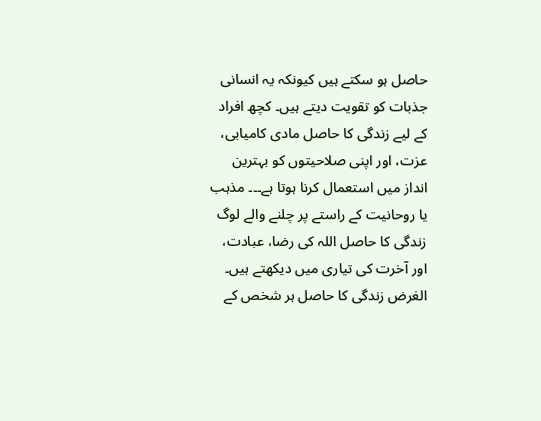حاصل ہو سکتے ہیں کیونکہ یہ انسانی جذبات کو تقویت دیتے ہیں۔ کچھ افراد کے لیے زندگی کا حاصل مادی کامیابی، عزت، اور اپنی صلاحیتوں کو بہترین انداز میں استعمال کرنا ہوتا ہے۔۔۔ مذہب یا روحانیت کے راستے پر چلنے والے لوگ زندگی کا حاصل اللہ کی رضا، عبادت، اور آخرت کی تیاری میں دیکھتے ہیں۔ الغرض زندگی کا حاصل ہر شخص کے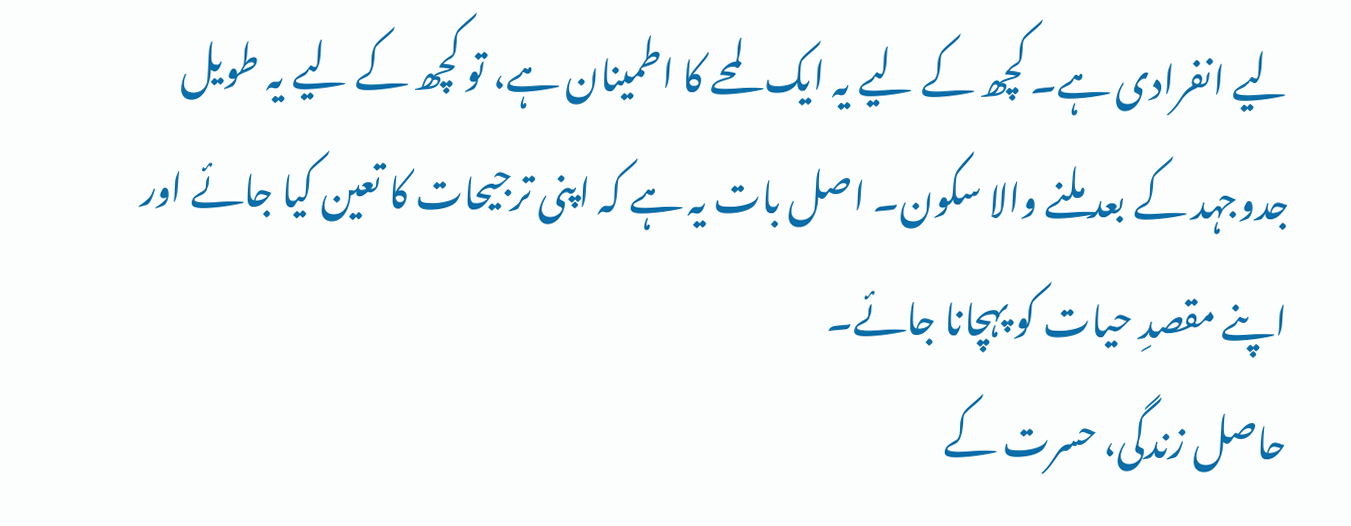لیے انفرادی ہے۔ کچھ کے لیے یہ ایک لمحے کا اطمینان ہے، تو کچھ کے لیے یہ طویل جدوجہد کے بعد ملنے والا سکون۔ اصل بات یہ ہے کہ اپنی ترجیحات کا تعین کیا جائے اور اپنے مقصدِ حیات کو پہچانا جائے۔
حاصل زندگی، حسرت کے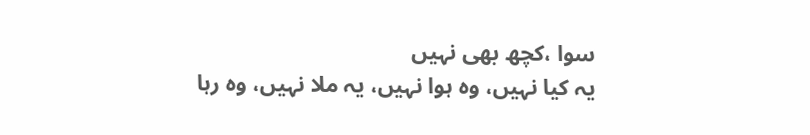سوا ،کچھ بھی نہیں
یہ کیا نہیں، وہ ہوا نہیں، یہ ملا نہیں، وہ رہا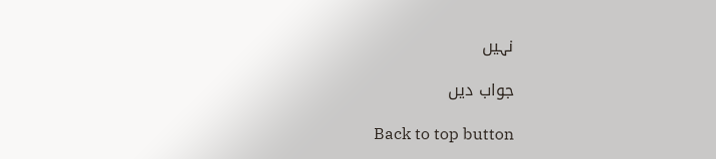نہیں

جواب دیں

Back to top button